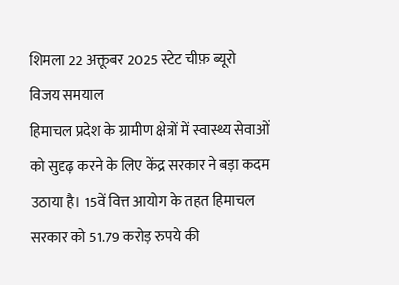शिमला 22 अक्तूबर 2025 स्टेट चीफ़ ब्यूरो विजय समयाल
हिमाचल प्रदेश के ग्रामीण क्षेत्रों में स्वास्थ्य सेवाओं को सुदृढ़ करने के लिए केंद्र सरकार ने बड़ा कदम उठाया है। 15वें वित्त आयोग के तहत हिमाचल सरकार को 51.79 करोड़ रुपये की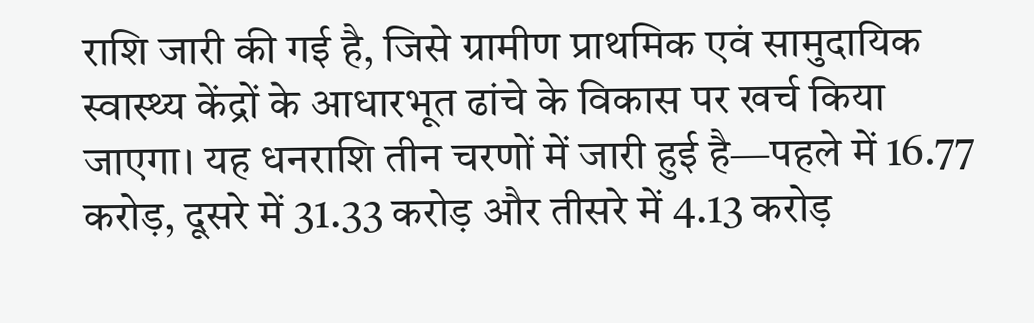राशि जारी की गई है, जिसे ग्रामीण प्राथमिक एवं सामुदायिक स्वास्थ्य केंद्रों के आधारभूत ढांचे के विकास पर खर्च किया जाएगा। यह धनराशि तीन चरणों में जारी हुई है—पहले में 16.77 करोड़, दूसरे में 31.33 करोड़ और तीसरे में 4.13 करोड़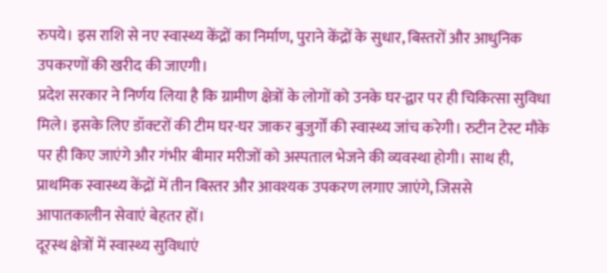रुपये। इस राशि से नए स्वास्थ्य केंद्रों का निर्माण, पुराने केंद्रों के सुधार, बिस्तरों और आधुनिक उपकरणों की खरीद की जाएगी।
प्रदेश सरकार ने निर्णय लिया है कि ग्रामीण क्षेत्रों के लोगों को उनके घर-द्वार पर ही चिकित्सा सुविधा मिले। इसके लिए डॉक्टरों की टीम घर-घर जाकर बुजुर्गों की स्वास्थ्य जांच करेगी। रुटीन टेस्ट मौके पर ही किए जाएंगे और गंभीर बीमार मरीजों को अस्पताल भेजने की व्यवस्था होगी। साथ ही, प्राथमिक स्वास्थ्य केंद्रों में तीन बिस्तर और आवश्यक उपकरण लगाए जाएंगे, जिससे आपातकालीन सेवाएं बेहतर हों।
दूरस्थ क्षेत्रों में स्वास्थ्य सुविधाएं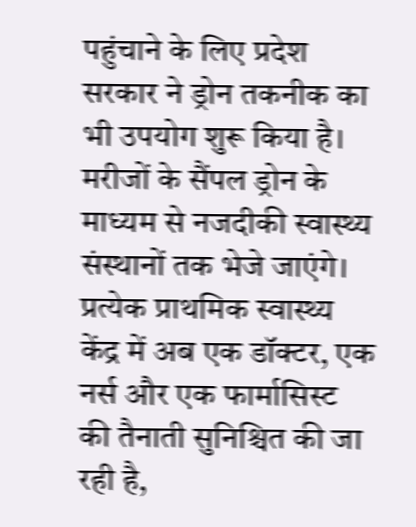पहुंचाने के लिए प्रदेश सरकार ने ड्रोन तकनीक का भी उपयोग शुरू किया है। मरीजों के सैंपल ड्रोन के माध्यम से नजदीकी स्वास्थ्य संस्थानों तक भेजे जाएंगे। प्रत्येक प्राथमिक स्वास्थ्य केंद्र में अब एक डॉक्टर, एक नर्स और एक फार्मासिस्ट की तैनाती सुनिश्चित की जा रही है,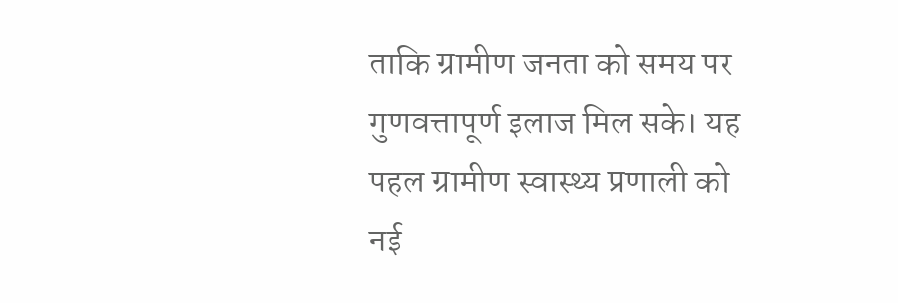ताकि ग्रामीण जनता को समय पर गुणवत्तापूर्ण इलाज मिल सके। यह पहल ग्रामीण स्वास्थ्य प्रणाली को नई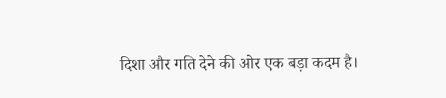दिशा और गति देने की ओर एक बड़ा कदम है।